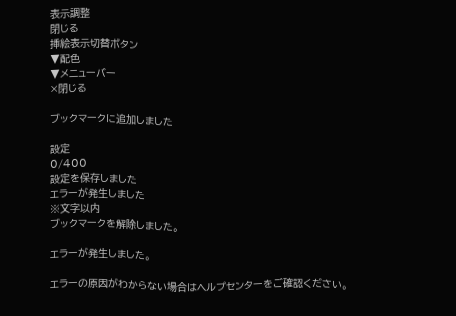表示調整
閉じる
挿絵表示切替ボタン
▼配色
▼メニューバー
×閉じる

ブックマークに追加しました

設定
0/400
設定を保存しました
エラーが発生しました
※文字以内
ブックマークを解除しました。

エラーが発生しました。

エラーの原因がわからない場合はヘルプセンターをご確認ください。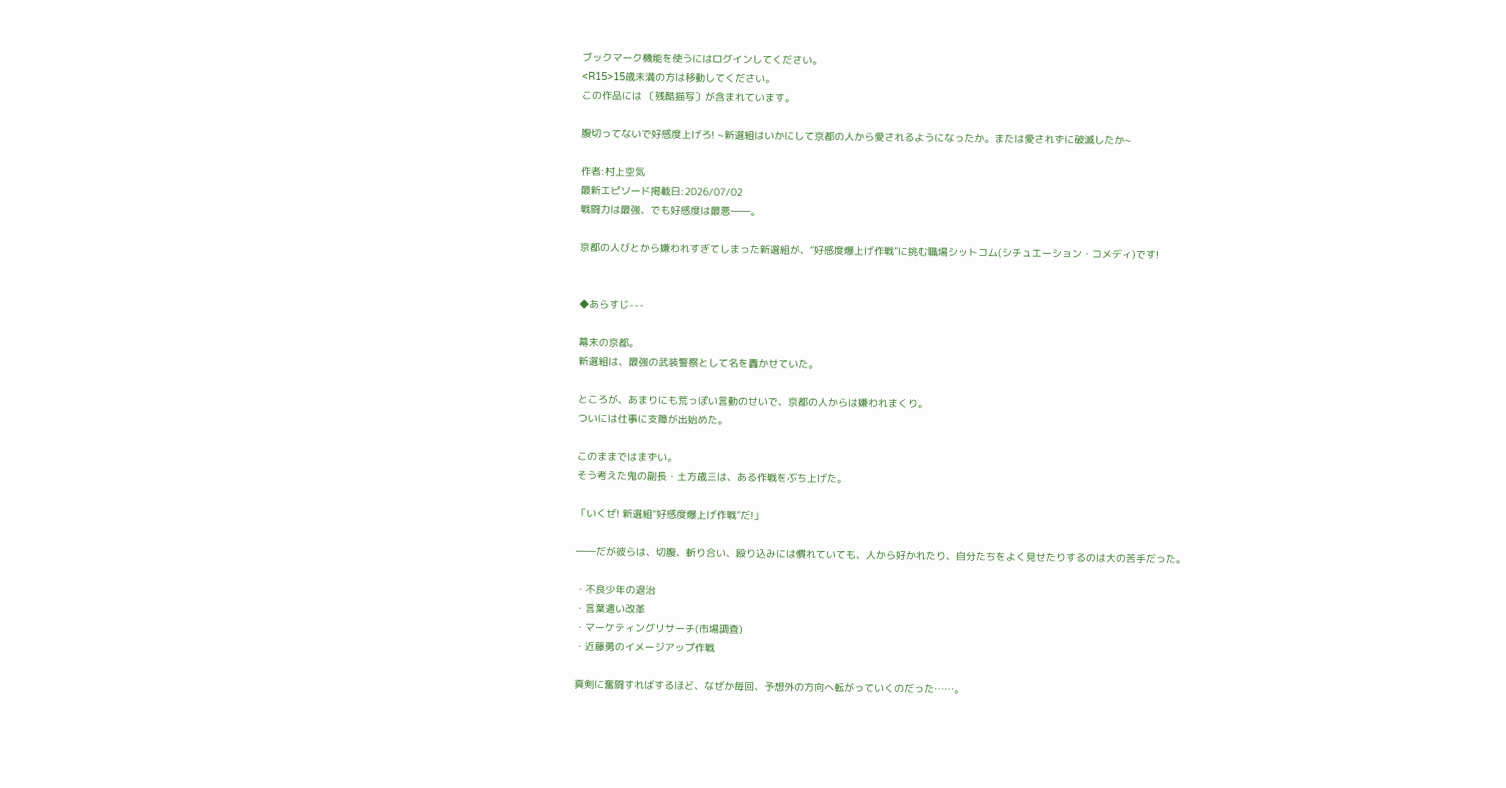ブックマーク機能を使うにはログインしてください。
<R15>15歳未満の方は移動してください。
この作品には 〔残酷描写〕が含まれています。

腹切ってないで好感度上げろ! ~新選組はいかにして京都の人から愛されるようになったか。または愛されずに破滅したか~

作者:村上空気
最新エピソード掲載日:2026/07/02
戦闘力は最強、でも好感度は最悪――。

京都の人びとから嫌われすぎてしまった新選組が、“好感度爆上げ作戦”に挑む職場シットコム(シチュエーション・コメディ)です!


◆あらすじ---

幕末の京都。
新選組は、最強の武装警察として名を轟かせていた。

ところが、あまりにも荒っぽい言動のせいで、京都の人からは嫌われまくり。
ついには仕事に支障が出始めた。

このままではまずい。
そう考えた鬼の副長・土方歳三は、ある作戦をぶち上げた。

「いくぜ! 新選組“好感度爆上げ作戦”だ!」

――だが彼らは、切腹、斬り合い、殴り込みには慣れていても、人から好かれたり、自分たちをよく見せたりするのは大の苦手だった。

・不良少年の退治
・言葉遣い改革
・マーケティングリサーチ(市場調査)
・近藤勇のイメージアップ作戦

真剣に奮闘すればするほど、なぜか毎回、予想外の方向へ転がっていくのだった……。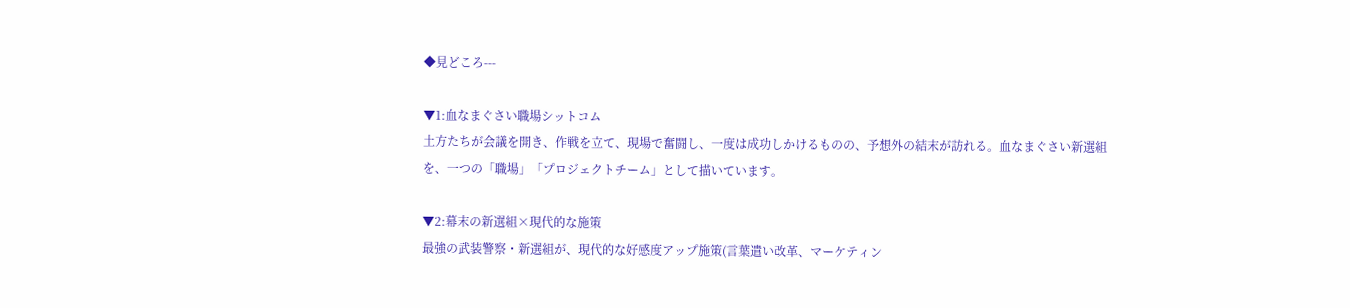◆見どころ---

▼1:血なまぐさい職場シットコム
土方たちが会議を開き、作戦を立て、現場で奮闘し、一度は成功しかけるものの、予想外の結末が訪れる。血なまぐさい新選組を、一つの「職場」「プロジェクトチーム」として描いています。

▼2:幕末の新選組×現代的な施策
最強の武装警察・新選組が、現代的な好感度アップ施策(言葉遣い改革、マーケティン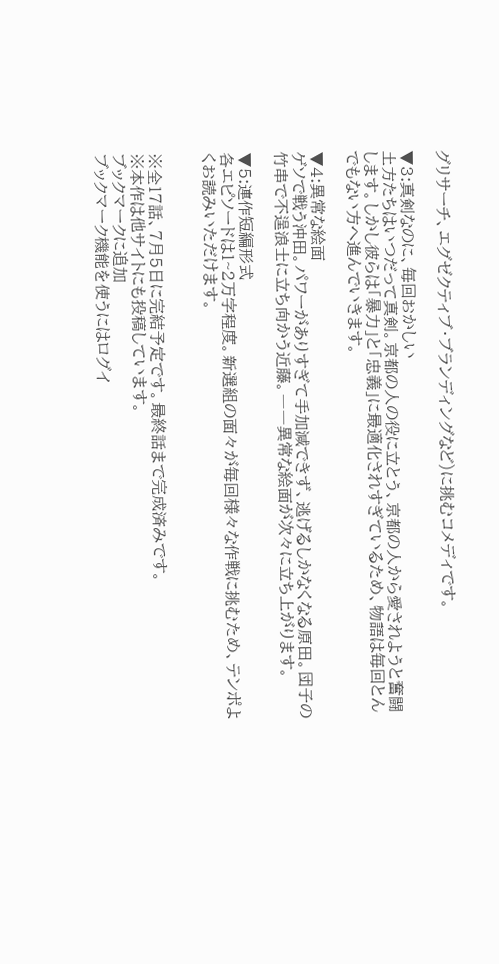グリサーチ、エグゼクティブ・ブランディングなど)に挑むコメディです。

▼3:真剣なのに、毎回おかしい
土方たちはいつだって真剣。京都の人の役に立とう、京都の人から愛されようと奮闘します。しかし彼らは「暴力」と「忠義」に最適化されすぎているため、物語は毎回とんでもない方へ進んでいきます。

▼4:異常な絵面
ゲソで戦う沖田。パワーがありすぎて手加減できず、逃げるしかなくなる原田。団子の竹串で不逞浪士に立ち向かう近藤。――異常な絵面が次々に立ち上がります。

▼5:連作短編形式
各エピソードは1~2万字程度。新選組の面々が毎回様々な作戦に挑むため、テンポよくお読みいただけます。


※全17話、7月5日に完結予定です。最終話まで完成済みです。
※本作は他サイトにも投稿しています。
ブックマークに追加
ブックマーク機能を使うにはログイ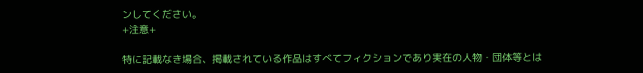ンしてください。
+注意+

特に記載なき場合、掲載されている作品はすべてフィクションであり実在の人物・団体等とは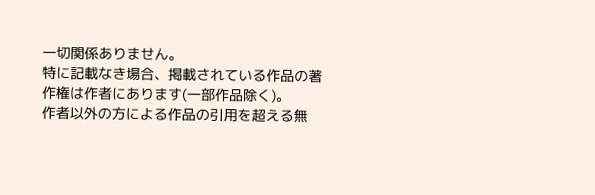一切関係ありません。
特に記載なき場合、掲載されている作品の著作権は作者にあります(一部作品除く)。
作者以外の方による作品の引用を超える無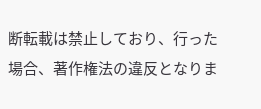断転載は禁止しており、行った場合、著作権法の違反となりま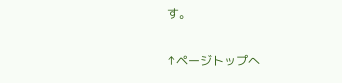す。

↑ページトップへ